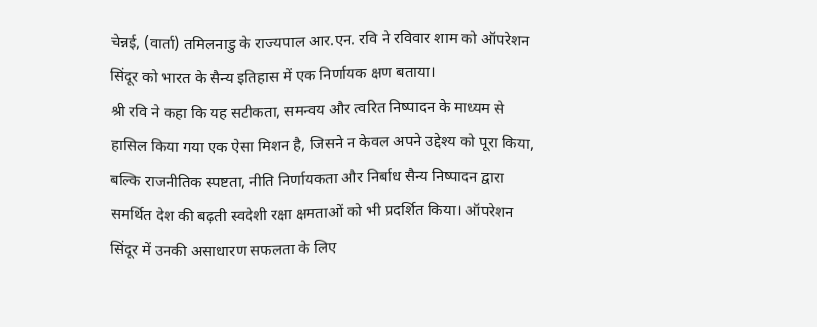चेन्नई, (वार्ता) तमिलनाडु के राज्यपाल आर.एन. रवि ने रविवार शाम को ऑपरेशन सिंदूर को भारत के सैन्य इतिहास में एक निर्णायक क्षण बताया।
श्री रवि ने कहा कि यह सटीकता, समन्वय और त्वरित निष्पादन के माध्यम से हासिल किया गया एक ऐसा मिशन है, जिसने न केवल अपने उद्देश्य को पूरा किया, बल्कि राजनीतिक स्पष्टता, नीति निर्णायकता और निर्बाध सैन्य निष्पादन द्वारा समर्थित देश की बढ़ती स्वदेशी रक्षा क्षमताओं को भी प्रदर्शित किया। ऑपरेशन सिंदूर में उनकी असाधारण सफलता के लिए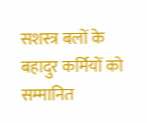सशस्त्र बलों के बहादुर कर्मियों को सम्मानित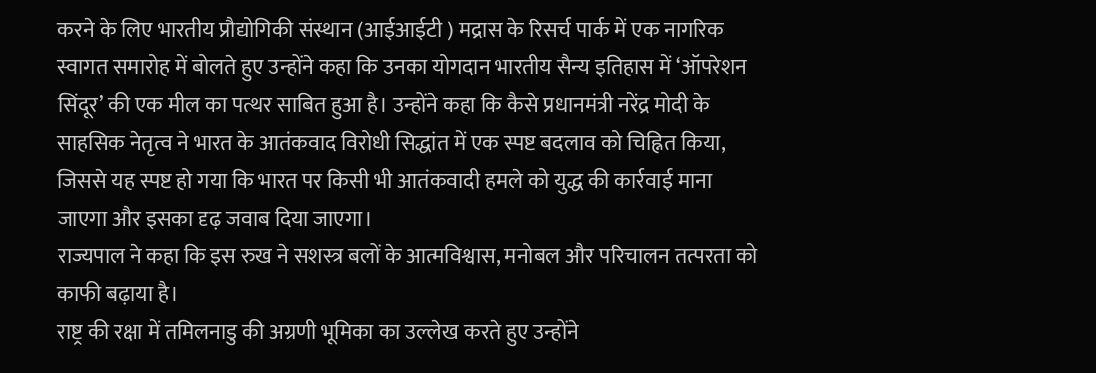करने के लिए भारतीय प्रौद्योगिकी संस्थान (आईआईटी ) मद्रास के रिसर्च पार्क में एक नागरिक स्वागत समारोह में बोलते हुए उन्होंने कहा कि उनका योगदान भारतीय सैन्य इतिहास में ‘ऑपरेशन सिंदूर’ की एक मील का पत्थर साबित हुआ है। उन्होंने कहा कि कैसे प्रधानमंत्री नरेंद्र मोदी के साहसिक नेतृत्व ने भारत के आतंकवाद विरोधी सिद्धांत में एक स्पष्ट बदलाव को चिह्नित किया, जिससे यह स्पष्ट हो गया कि भारत पर किसी भी आतंकवादी हमले को युद्ध की कार्रवाई माना जाएगा और इसका दृढ़ जवाब दिया जाएगा।
राज्यपाल ने कहा कि इस रुख ने सशस्त्र बलों के आत्मविश्वास, मनोबल और परिचालन तत्परता को काफी बढ़ाया है।
राष्ट्र की रक्षा में तमिलनाडु की अग्रणी भूमिका का उल्लेख करते हुए उन्होंने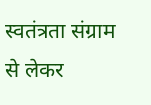स्वतंत्रता संग्राम से लेकर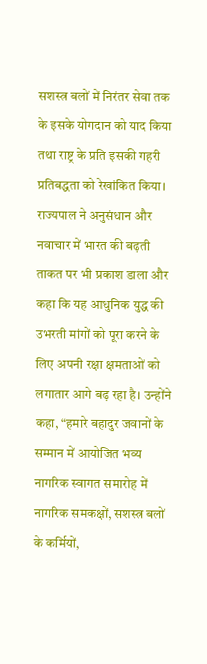सशस्त्र बलों में निरंतर सेवा तक के इसके योगदान को याद किया तथा राष्ट्र के प्रति इसकी गहरी प्रतिबद्धता को रेखांकित किया। राज्यपाल ने अनुसंधान और नवाचार में भारत की बढ़ती ताकत पर भी प्रकाश डाला और कहा कि यह आधुनिक युद्ध की उभरती मांगों को पूरा करने के लिए अपनी रक्षा क्षमताओं को लगातार आगे बढ़ रहा है। उन्होंने कहा, “हमारे बहादुर जवानों के सम्मान में आयोजित भव्य नागरिक स्वागत समारोह में नागरिक समकक्षों, सशस्त्र बलों के कर्मियों,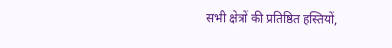सभी क्षेत्रों की प्रतिष्ठित हस्तियों,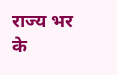राज्य भर के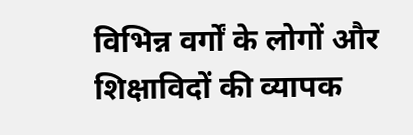विभिन्न वर्गों के लोगों और शिक्षाविदों की व्यापक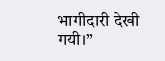भागीदारी देखी गयी।”